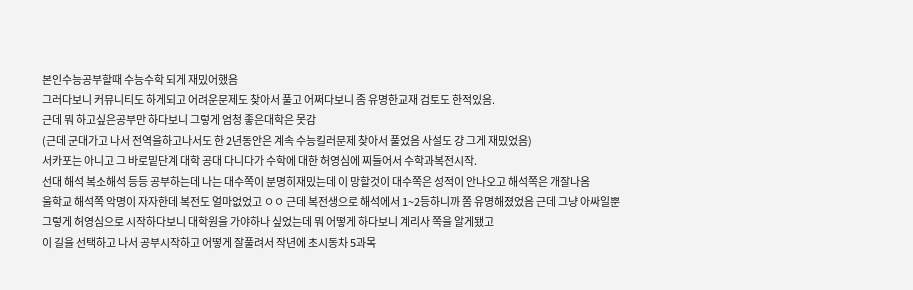본인수능공부할때 수능수학 되게 재밌어했음
그러다보니 커뮤니티도 하게되고 어려운문제도 찾아서 풀고 어쩌다보니 좀 유명한교재 검토도 한적있음.
근데 뭐 하고싶은공부만 하다보니 그렇게 엄청 좋은대학은 못감
(근데 군대가고 나서 전역을하고나서도 한 2년동안은 계속 수능킬러문제 찾아서 풀었음 사설도 걍 그게 재밌었음)
서카포는 아니고 그 바로밑단계 대학 공대 다니다가 수학에 대한 허영심에 찌들어서 수학과복전시작.
선대 해석 복소해석 등등 공부하는데 나는 대수쪽이 분명히재밌는데 이 망할것이 대수쪽은 성적이 안나오고 해석쪽은 개잘나옴
울학교 해석쪽 악명이 자자한데 복전도 얼마없었고 ㅇㅇ 근데 복전생으로 해석에서 1~2등하니까 쫌 유명해졌었음 근데 그냥 아싸일뿐
그렇게 허영심으로 시작하다보니 대학원을 가야하나 싶었는데 뭐 어떻게 하다보니 계리사 쪽을 알게됐고
이 길을 선택하고 나서 공부시작하고 어떻게 잘풀려서 작년에 초시동차 5과목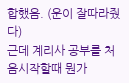합했음. (운이 잘따라줬다)
근데 계리사 공부를 처음시작할때 뭔가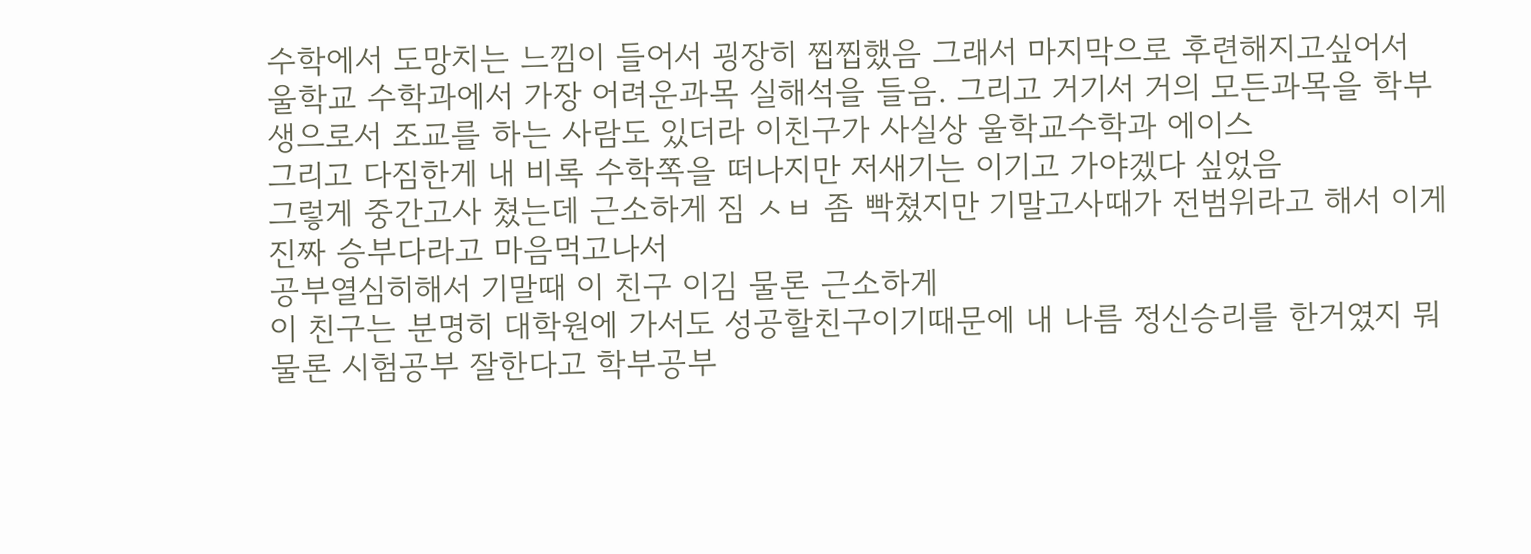수학에서 도망치는 느낌이 들어서 굉장히 찝찝했음 그래서 마지막으로 후련해지고싶어서
울학교 수학과에서 가장 어려운과목 실해석을 들음. 그리고 거기서 거의 모든과목을 학부생으로서 조교를 하는 사람도 있더라 이친구가 사실상 울학교수학과 에이스
그리고 다짐한게 내 비록 수학쪽을 떠나지만 저새기는 이기고 가야겠다 싶었음
그렇게 중간고사 쳤는데 근소하게 짐 ㅅㅂ 좀 빡쳤지만 기말고사때가 전범위라고 해서 이게 진짜 승부다라고 마음먹고나서
공부열심히해서 기말때 이 친구 이김 물론 근소하게
이 친구는 분명히 대학원에 가서도 성공할친구이기때문에 내 나름 정신승리를 한거였지 뭐 물론 시험공부 잘한다고 학부공부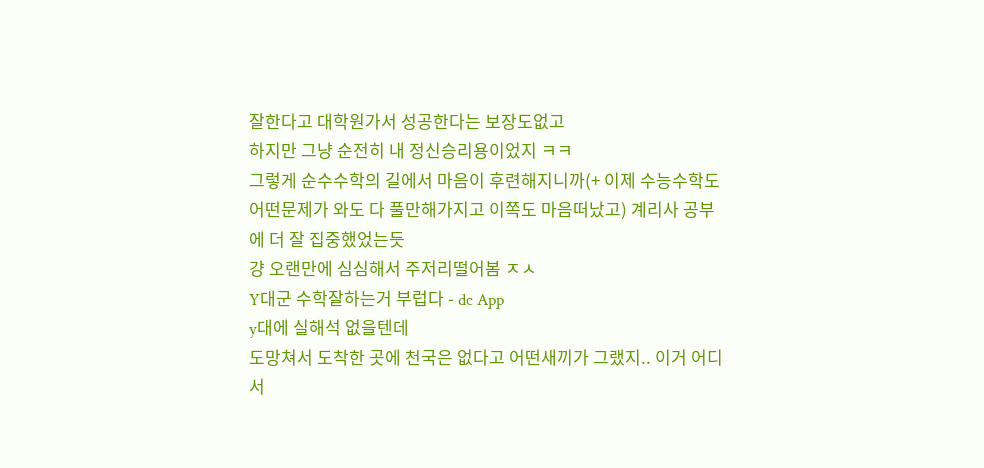잘한다고 대학원가서 성공한다는 보장도없고
하지만 그냥 순전히 내 정신승리용이었지 ㅋㅋ
그렇게 순수수학의 길에서 마음이 후련해지니까(+ 이제 수능수학도 어떤문제가 와도 다 풀만해가지고 이쪽도 마음떠났고) 계리사 공부에 더 잘 집중했었는듯
걍 오랜만에 심심해서 주저리떨어봄 ㅈㅅ
Y대군 수학잘하는거 부럽다 - dc App
y대에 실해석 없을텐데
도망쳐서 도착한 곳에 천국은 없다고 어떤새끼가 그랬지.. 이거 어디서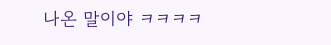나온 말이야 ㅋㅋㅋㅋ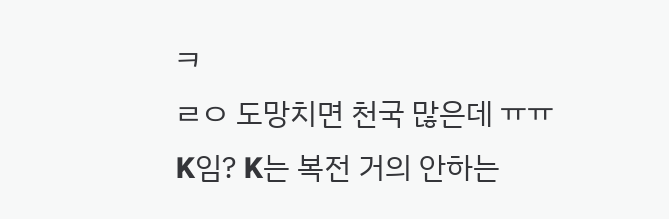ㅋ
ㄹㅇ 도망치면 천국 많은데 ㅠㅠ
K임? K는 복전 거의 안하는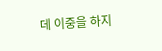데 이중을 하지